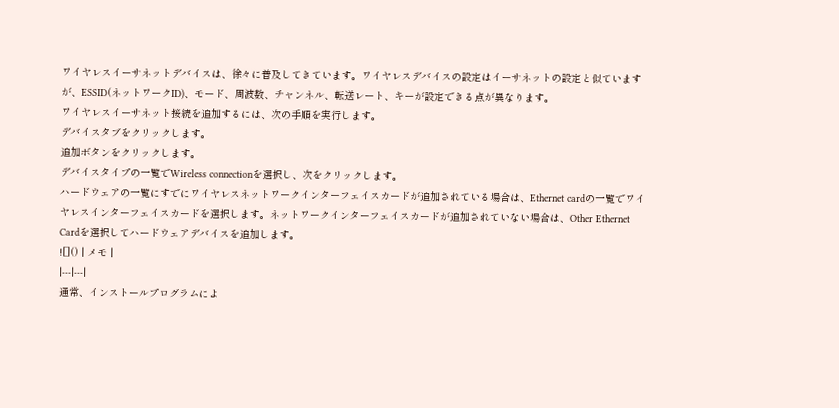ワイヤレスイーサネットデバイスは、徐々に普及してきています。ワイヤレスデバイスの設定はイーサネットの設定と似ていますが、ESSID(ネットワークID)、モード、周波数、チャンネル、転送レート、キーが設定できる点が異なります。
ワイヤレスイーサネット接続を追加するには、次の手順を実行します。
デバイスタブをクリックします。
追加ボタンをクリックします。
デバイスタイプの一覧でWireless connectionを選択し、次をクリックします。
ハードウェアの一覧にすでにワイヤレスネットワークインターフェイスカードが追加されている場合は、Ethernet cardの一覧でワイヤレスインターフェイスカードを選択します。ネットワークインターフェイスカードが追加されていない場合は、Other Ethernet Cardを選択してハードウェアデバイスを追加します。
![]() | メモ |
|---|---|
通常、インストールプログラムによ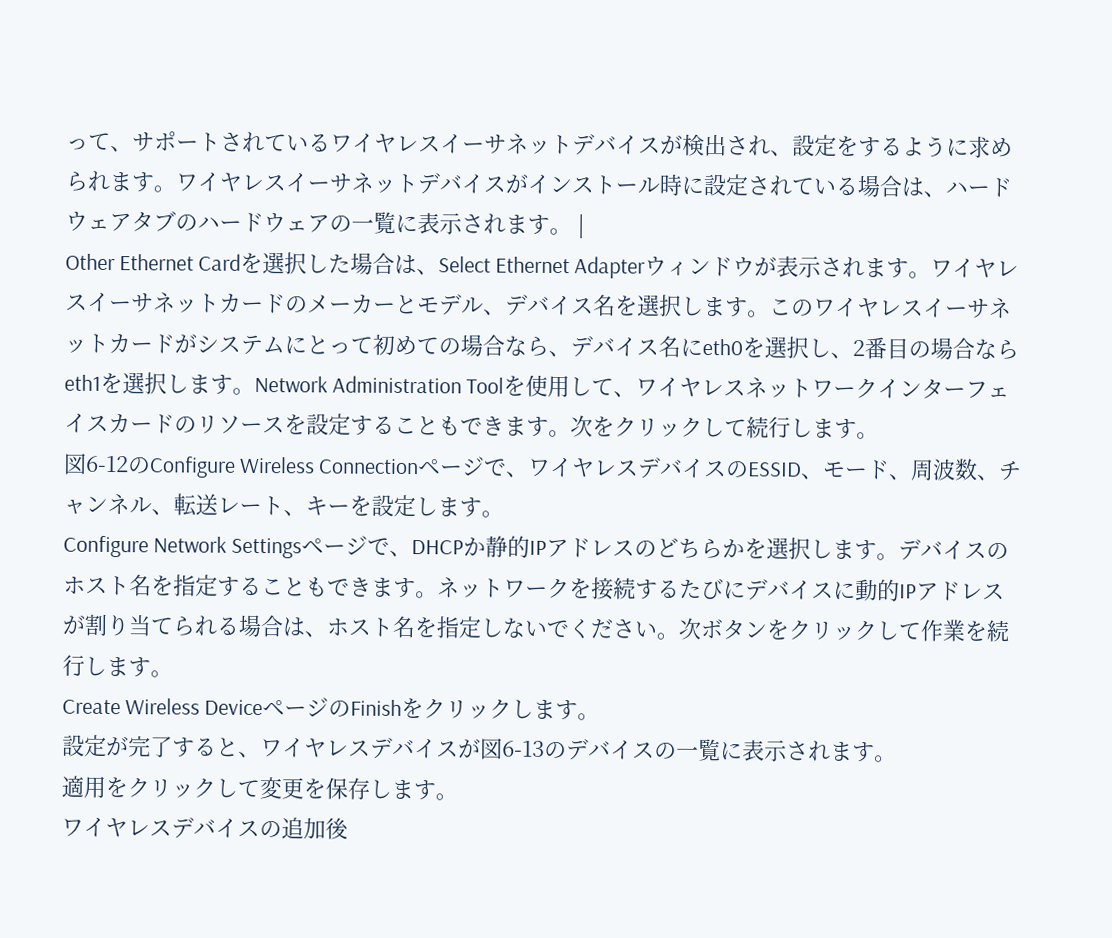って、サポートされているワイヤレスイーサネットデバイスが検出され、設定をするように求められます。ワイヤレスイーサネットデバイスがインストール時に設定されている場合は、ハードウェアタブのハードウェアの一覧に表示されます。 |
Other Ethernet Cardを選択した場合は、Select Ethernet Adapterウィンドウが表示されます。ワイヤレスイーサネットカードのメーカーとモデル、デバイス名を選択します。このワイヤレスイーサネットカードがシステムにとって初めての場合なら、デバイス名にeth0を選択し、2番目の場合ならeth1を選択します。Network Administration Toolを使用して、ワイヤレスネットワークインターフェイスカードのリソースを設定することもできます。次をクリックして続行します。
図6-12のConfigure Wireless Connectionページで、ワイヤレスデバイスのESSID、モード、周波数、チャンネル、転送レート、キーを設定します。
Configure Network Settingsページで、DHCPか静的IPアドレスのどちらかを選択します。デバイスのホスト名を指定することもできます。ネットワークを接続するたびにデバイスに動的IPアドレスが割り当てられる場合は、ホスト名を指定しないでください。次ボタンをクリックして作業を続行します。
Create Wireless DeviceページのFinishをクリックします。
設定が完了すると、ワイヤレスデバイスが図6-13のデバイスの一覧に表示されます。
適用をクリックして変更を保存します。
ワイヤレスデバイスの追加後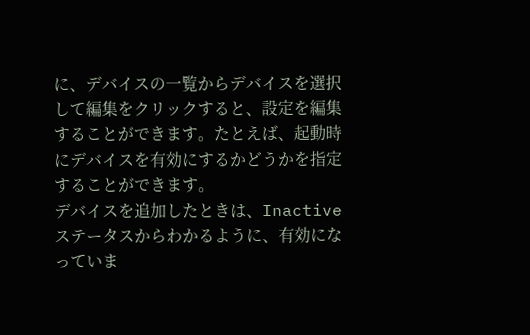に、デバイスの一覧からデバイスを選択して編集をクリックすると、設定を編集することができます。たとえば、起動時にデバイスを有効にするかどうかを指定することができます。
デバイスを追加したときは、Inactiveステータスからわかるように、有効になっていま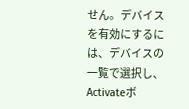せん。デバイスを有効にするには、デバイスの一覧で選択し、Activateボ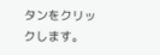タンをクリックします。